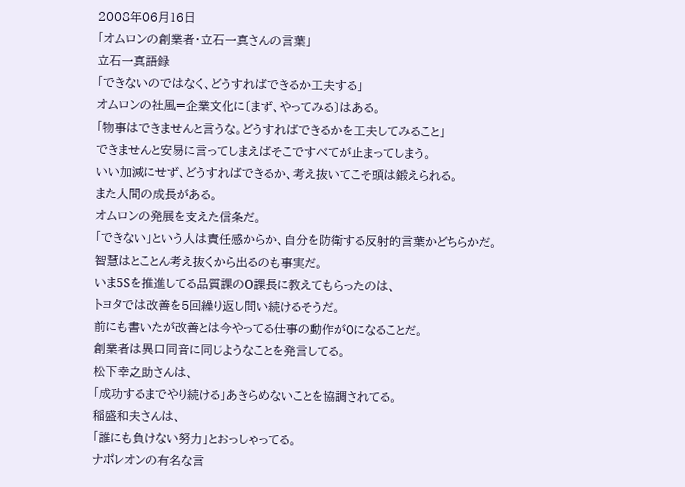2008年06月16日
「オムロンの創業者・立石一真さんの言葉」
立石一真語録
「できないのではなく、どうすればできるか工夫する」
オムロンの社風=企業文化に〔まず、やってみる〕はある。
「物事はできませんと言うな。どうすればできるかを工夫してみること」
できませんと安易に言ってしまえばそこですべてが止まってしまう。
いい加減にせず、どうすればできるか、考え抜いてこそ頭は鍛えられる。
また人間の成長がある。
オムロンの発展を支えた信条だ。
「できない」という人は責任感からか、自分を防衛する反射的言葉かどちらかだ。
智慧はとことん考え抜くから出るのも事実だ。
いま5Sを推進してる品質課のO課長に教えてもらったのは、
トヨタでは改善を5回繰り返し問い続けるそうだ。
前にも書いたが改善とは今やってる仕事の動作が0になることだ。
創業者は異口同音に同じようなことを発言してる。
松下幸之助さんは、
「成功するまでやり続ける」あきらめないことを協調されてる。
稲盛和夫さんは、
「誰にも負けない努力」とおっしゃってる。
ナポレオンの有名な言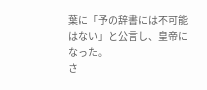葉に「予の辞書には不可能はない」と公言し、皇帝になった。
さ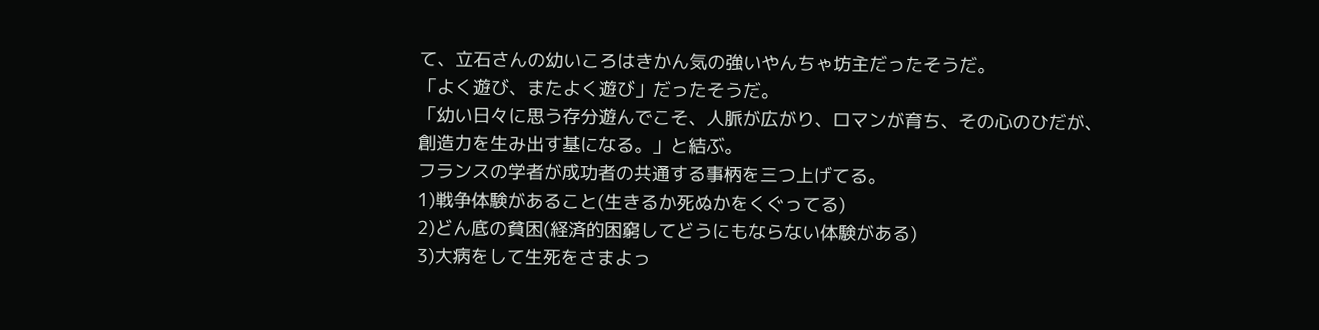て、立石さんの幼いころはきかん気の強いやんちゃ坊主だったそうだ。
「よく遊び、またよく遊び」だったそうだ。
「幼い日々に思う存分遊んでこそ、人脈が広がり、ロマンが育ち、その心のひだが、
創造力を生み出す基になる。」と結ぶ。
フランスの学者が成功者の共通する事柄を三つ上げてる。
1)戦争体験があること(生きるか死ぬかをくぐってる)
2)どん底の貧困(経済的困窮してどうにもならない体験がある)
3)大病をして生死をさまよっ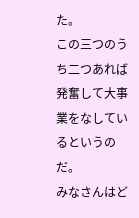た。
この三つのうち二つあれば発奮して大事業をなしているというのだ。
みなさんはど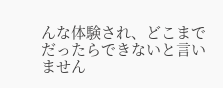んな体験され、どこまでだったらできないと言いません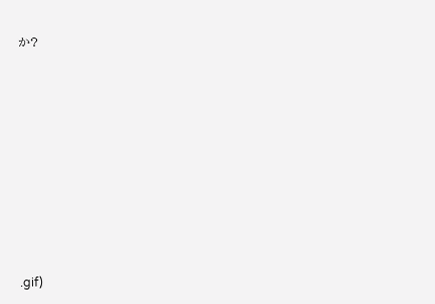か?














.gif)